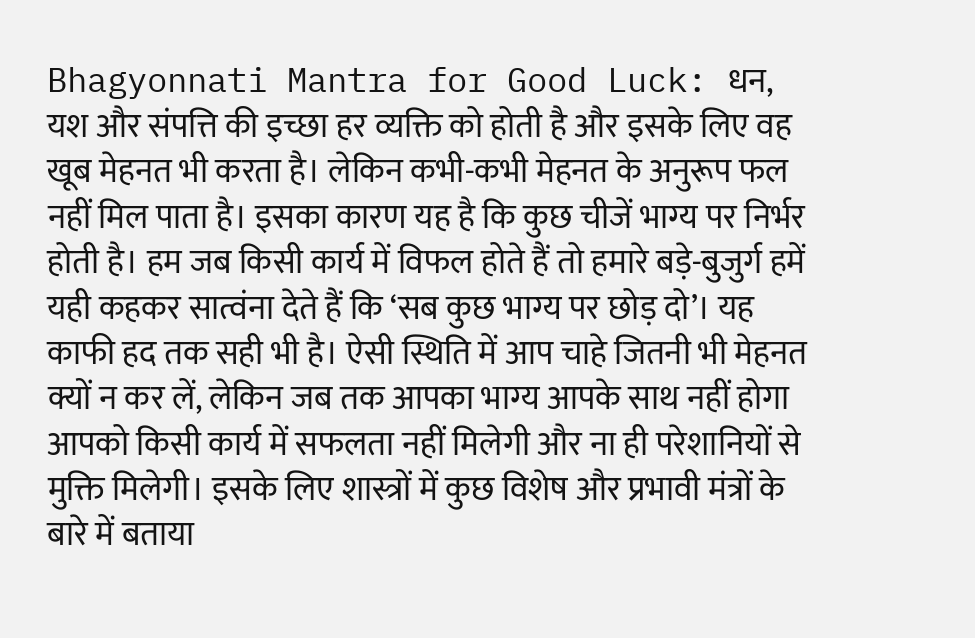Bhagyonnati Mantra for Good Luck: धन, यश और संपत्ति की इच्छा हर व्यक्ति को होती है और इसके लिए वह खूब मेहनत भी करता है। लेकिन कभी-कभी मेहनत के अनुरूप फल नहीं मिल पाता है। इसका कारण यह है कि कुछ चीजें भाग्य पर निर्भर होती है। हम जब किसी कार्य में विफल होते हैं तो हमारे बड़े-बुजुर्ग हमें यही कहकर सात्वंना देते हैं कि ‘सब कुछ भाग्य पर छोड़ दो’। यह काफी हद तक सही भी है। ऐसी स्थिति में आप चाहे जितनी भी मेहनत क्यों न कर लें, लेकिन जब तक आपका भाग्य आपके साथ नहीं होगा आपको किसी कार्य में सफलता नहीं मिलेगी और ना ही परेशानियों से मुक्ति मिलेगी। इसके लिए शास्त्रों में कुछ विशेष और प्रभावी मंत्रों के बारे में बताया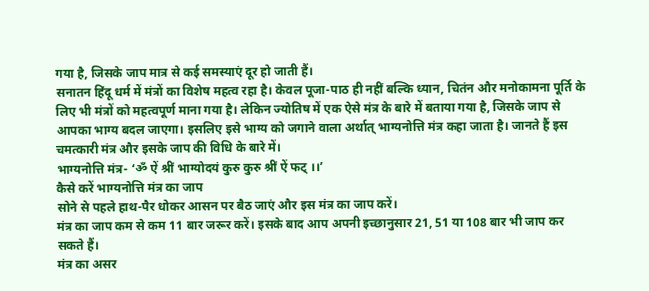गया है, जिसके जाप मात्र से कई समस्याएं दूर हो जाती हैं।
सनातन हिंदू धर्म में मंत्रों का विशेष महत्व रहा है। केवल पूजा-पाठ ही नहीं बल्कि ध्यान, चितंन और मनोकामना पूर्ति के लिए भी मंत्रों को महत्वपूर्ण माना गया है। लेकिन ज्योतिष में एक ऐसे मंत्र के बारे में बताया गया है, जिसके जाप से आपका भाग्य बदल जाएगा। इसलिए इसे भाग्य को जगाने वाला अर्थात् भाग्यनोत्ति मंत्र कहा जाता है। जानते हैं इस चमत्कारी मंत्र और इसके जाप की विधि के बारे में।
भाग्यनोत्ति मंत्र- ‘ॐ ऐं श्रीं भाग्योदयं कुरु कुरु श्रीं ऐं फट् ।।’
कैसे करें भाग्यनोत्ति मंत्र का जाप
सोने से पहले हाथ-पैर धोकर आसन पर बैठ जाएं और इस मंत्र का जाप करें।
मंत्र का जाप कम से कम 11 बार जरूर करें। इसके बाद आप अपनी इच्छानुसार 21, 51 या 108 बार भी जाप कर सकते हैं।
मंत्र का असर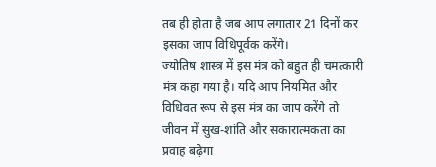तब ही होता है जब आप लगातार 21 दिनों कर इसका जाप विधिपूर्वक करेंगे।
ज्योतिष शास्त्र में इस मंत्र को बहुत ही चमत्कारी मंत्र कहा गया है। यदि आप नियमित और विधिवत रूप से इस मंत्र का जाप करेंगे तो जीवन में सुख-शांति और सकारात्मकता का प्रवाह बढ़ेगा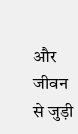और जीवन से जुड़ी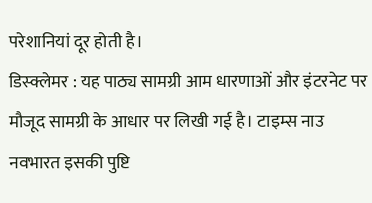परेशानियां दूर होती है।
डिस्क्लेमर : यह पाठ्य सामग्री आम धारणाओं और इंटरनेट पर मौजूद सामग्री के आधार पर लिखी गई है। टाइम्स नाउ नवभारत इसकी पुष्टि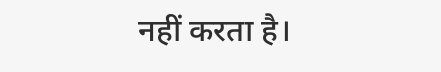नहीं करता है।